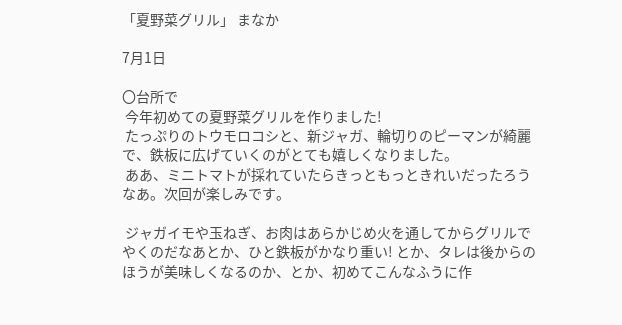「夏野菜グリル」 まなか

7月1日

〇台所で
 今年初めての夏野菜グリルを作りました!
 たっぷりのトウモロコシと、新ジャガ、輪切りのピーマンが綺麗で、鉄板に広げていくのがとても嬉しくなりました。
 ああ、ミニトマトが採れていたらきっともっときれいだったろうなあ。次回が楽しみです。

 ジャガイモや玉ねぎ、お肉はあらかじめ火を通してからグリルでやくのだなあとか、ひと鉄板がかなり重い! とか、タレは後からのほうが美味しくなるのか、とか、初めてこんなふうに作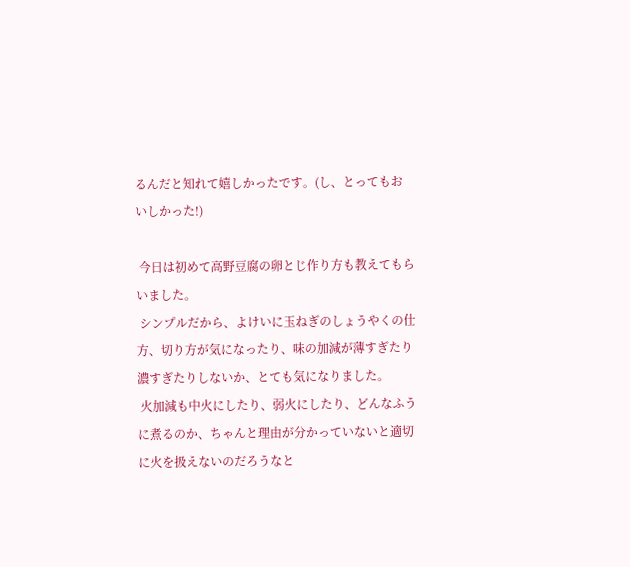るんだと知れて嬉しかったです。(し、とってもおいしかった!)

 今日は初めて高野豆腐の卵とじ作り方も教えてもらいました。
 シンプルだから、よけいに玉ねぎのしょうやくの仕方、切り方が気になったり、味の加減が薄すぎたり濃すぎたりしないか、とても気になりました。
 火加減も中火にしたり、弱火にしたり、どんなふうに煮るのか、ちゃんと理由が分かっていないと適切に火を扱えないのだろうなと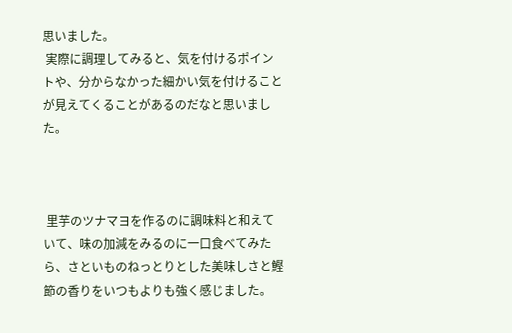思いました。
 実際に調理してみると、気を付けるポイントや、分からなかった細かい気を付けることが見えてくることがあるのだなと思いました。



 里芋のツナマヨを作るのに調味料と和えていて、味の加減をみるのに一口食べてみたら、さといものねっとりとした美味しさと鰹節の香りをいつもよりも強く感じました。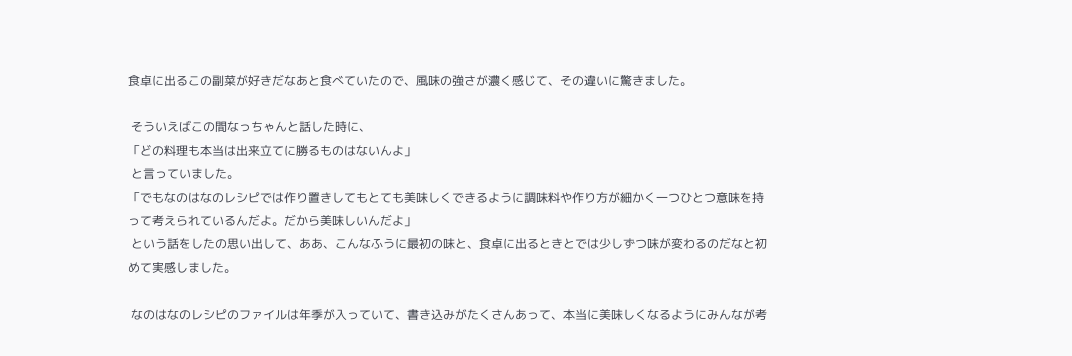食卓に出るこの副菜が好きだなあと食べていたので、風味の強さが濃く感じて、その違いに驚きました。

 そういえばこの間なっちゃんと話した時に、
「どの料理も本当は出来立てに勝るものはないんよ」
 と言っていました。
「でもなのはなのレシピでは作り置きしてもとても美味しくできるように調味料や作り方が細かく一つひとつ意味を持って考えられているんだよ。だから美味しいんだよ」
 という話をしたの思い出して、ああ、こんなふうに最初の味と、食卓に出るときとでは少しずつ味が変わるのだなと初めて実感しました。

 なのはなのレシピのファイルは年季が入っていて、書き込みがたくさんあって、本当に美味しくなるようにみんなが考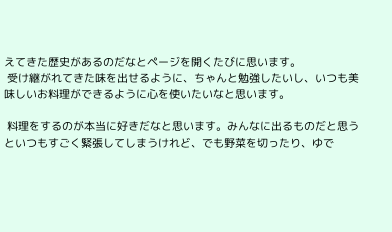えてきた歴史があるのだなとページを開くたびに思います。
 受け継がれてきた味を出せるように、ちゃんと勉強したいし、いつも美味しいお料理ができるように心を使いたいなと思います。

 料理をするのが本当に好きだなと思います。みんなに出るものだと思うといつもすごく緊張してしまうけれど、でも野菜を切ったり、ゆで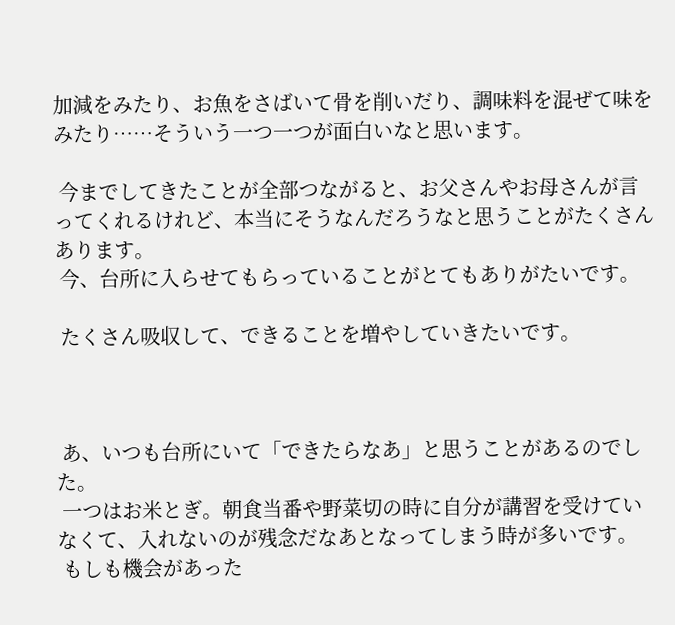加減をみたり、お魚をさばいて骨を削いだり、調味料を混ぜて味をみたり……そういう一つ一つが面白いなと思います。

 今までしてきたことが全部つながると、お父さんやお母さんが言ってくれるけれど、本当にそうなんだろうなと思うことがたくさんあります。
 今、台所に入らせてもらっていることがとてもありがたいです。

 たくさん吸収して、できることを増やしていきたいです。



 あ、いつも台所にいて「できたらなあ」と思うことがあるのでした。
 一つはお米とぎ。朝食当番や野菜切の時に自分が講習を受けていなくて、入れないのが残念だなあとなってしまう時が多いです。
 もしも機会があった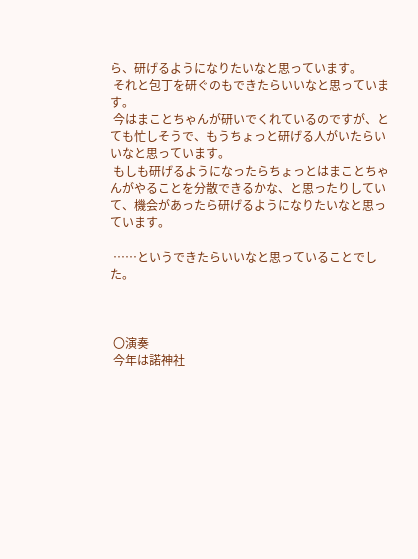ら、研げるようになりたいなと思っています。
 それと包丁を研ぐのもできたらいいなと思っています。
 今はまことちゃんが研いでくれているのですが、とても忙しそうで、もうちょっと研げる人がいたらいいなと思っています。
 もしも研げるようになったらちょっとはまことちゃんがやることを分散できるかな、と思ったりしていて、機会があったら研げるようになりたいなと思っています。

 ……というできたらいいなと思っていることでした。



 〇演奏
 今年は諾神社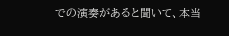での演奏があると聞いて、本当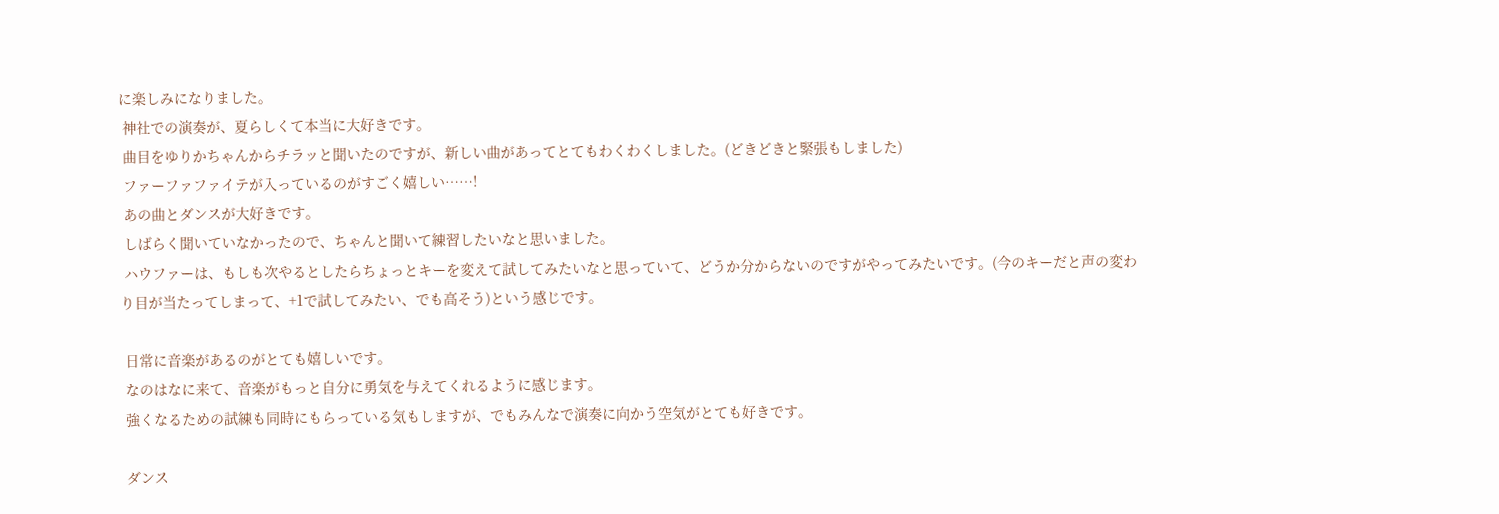に楽しみになりました。
 神社での演奏が、夏らしくて本当に大好きです。
 曲目をゆりかちゃんからチラッと聞いたのですが、新しい曲があってとてもわくわくしました。(どきどきと緊張もしました)
 ファーファファイテが入っているのがすごく嬉しい……!
 あの曲とダンスが大好きです。
 しばらく聞いていなかったので、ちゃんと聞いて練習したいなと思いました。
 ハウファーは、もしも次やるとしたらちょっとキーを変えて試してみたいなと思っていて、どうか分からないのですがやってみたいです。(今のキーだと声の変わり目が当たってしまって、+1で試してみたい、でも高そう)という感じです。

 日常に音楽があるのがとても嬉しいです。
 なのはなに来て、音楽がもっと自分に勇気を与えてくれるように感じます。
 強くなるための試練も同時にもらっている気もしますが、でもみんなで演奏に向かう空気がとても好きです。

 ダンス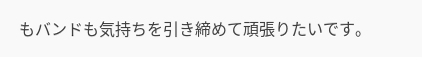もバンドも気持ちを引き締めて頑張りたいです。